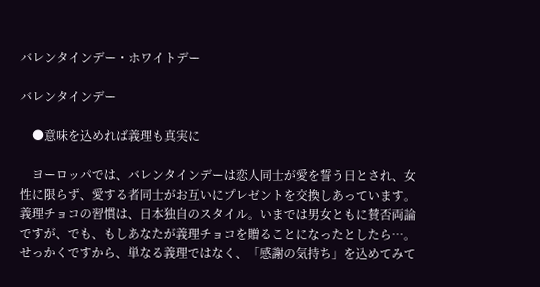バレンタインデー・ホワイトデー

バレンタインデー

    ●意味を込めれば義理も真実に

    ヨーロッパでは、バレンタインデーは恋人同士が愛を誓う日とされ、女性に限らず、愛する者同士がお互いにプレゼントを交換しあっています。義理チョコの習慣は、日本独自のスタイル。いまでは男女ともに賛否両論ですが、でも、もしあなたが義理チョコを贈ることになったとしたら…。せっかくですから、単なる義理ではなく、「感謝の気持ち」を込めてみて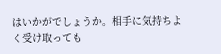はいかがでしょうか。相手に気持ちよく受け取っても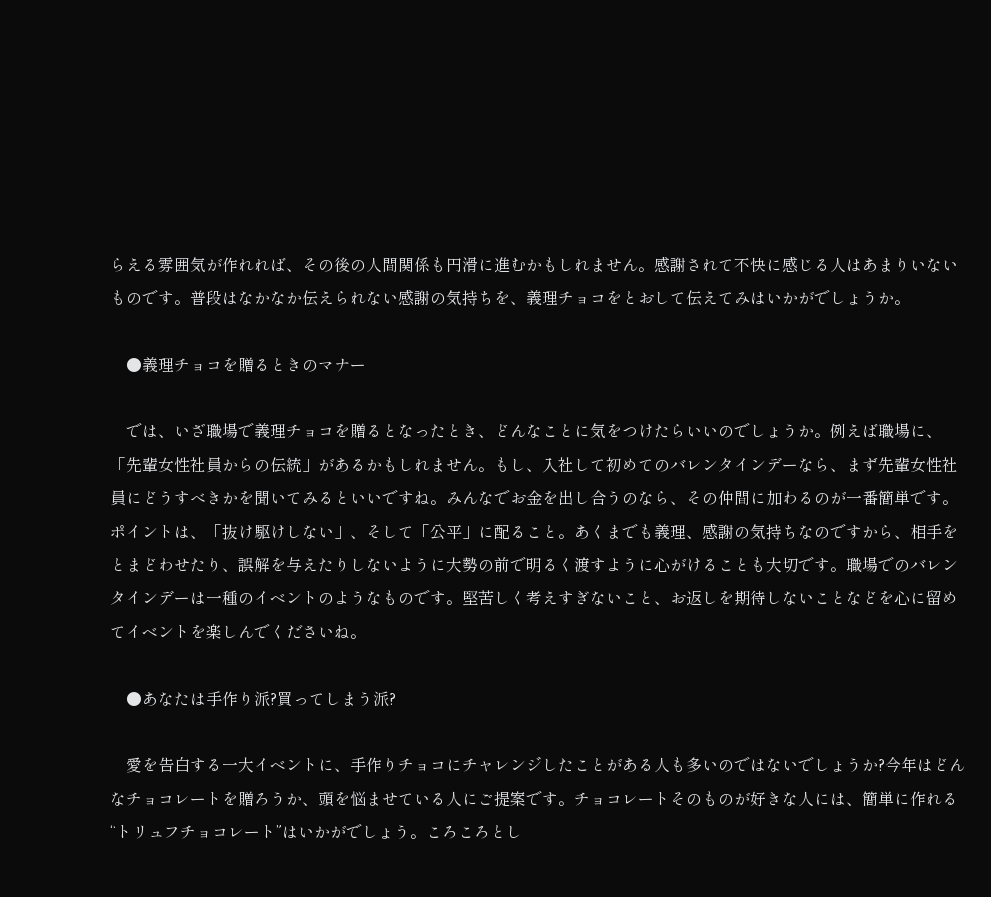らえる雰囲気が作れれば、その後の人間関係も円滑に進むかもしれません。感謝されて不快に感じる人はあまりいないものです。普段はなかなか伝えられない感謝の気持ちを、義理チョコをとおして伝えてみはいかがでしょうか。

    ●義理チョコを贈るときのマナー

    では、いざ職場で義理チョコを贈るとなったとき、どんなことに気をつけたらいいのでしょうか。例えば職場に、「先輩女性社員からの伝統」があるかもしれません。もし、入社して初めてのバレンタインデーなら、まず先輩女性社員にどうすべきかを聞いてみるといいですね。みんなでお金を出し合うのなら、その仲間に加わるのが一番簡単です。ポイントは、「抜け駆けしない」、そして「公平」に配ること。あくまでも義理、感謝の気持ちなのですから、相手をとまどわせたり、誤解を与えたりしないように大勢の前で明るく渡すように心がけることも大切です。職場でのバレンタインデーは一種のイベントのようなものです。堅苦しく考えすぎないこと、お返しを期待しないことなどを心に留めてイベントを楽しんでくださいね。

    ●あなたは手作り派?買ってしまう派?

    愛を告白する一大イベントに、手作りチョコにチャレンジしたことがある人も多いのではないでしょうか?今年はどんなチョコレートを贈ろうか、頭を悩ませている人にご提案です。チョコレートそのものが好きな人には、簡単に作れる“トリュフチョコレート”はいかがでしょう。ころころとし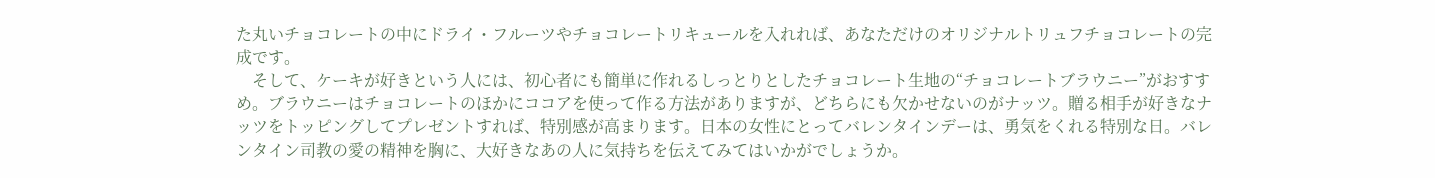た丸いチョコレートの中にドライ・フルーツやチョコレートリキュールを入れれば、あなただけのオリジナルトリュフチョコレートの完成です。
    そして、ケーキが好きという人には、初心者にも簡単に作れるしっとりとしたチョコレート生地の“チョコレートブラウニー”がおすすめ。ブラウニーはチョコレートのほかにココアを使って作る方法がありますが、どちらにも欠かせないのがナッツ。贈る相手が好きなナッツをトッピングしてプレゼントすれば、特別感が高まります。日本の女性にとってバレンタインデーは、勇気をくれる特別な日。バレンタイン司教の愛の精神を胸に、大好きなあの人に気持ちを伝えてみてはいかがでしょうか。